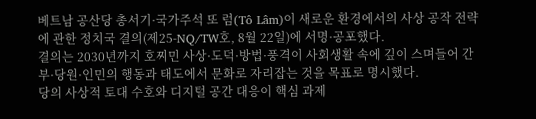베트남 공산당 총서기·국가주석 또 럼(Tô Lâm)이 새로운 환경에서의 사상 공작 전략에 관한 정치국 결의(제25-NQ/TW호, 8월 22일)에 서명·공포했다.
결의는 2030년까지 호찌민 사상·도덕·방법·풍격이 사회생활 속에 깊이 스며들어 간부·당원·인민의 행동과 태도에서 문화로 자리잡는 것을 목표로 명시했다.
당의 사상적 토대 수호와 디지털 공간 대응이 핵심 과제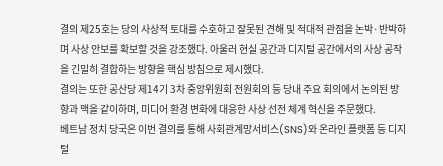결의 제25호는 당의 사상적 토대를 수호하고 잘못된 견해 및 적대적 관점을 논박·반박하며 사상 안보를 확보할 것을 강조했다. 아울러 현실 공간과 디지털 공간에서의 사상 공작을 긴밀히 결합하는 방향을 핵심 방침으로 제시했다.
결의는 또한 공산당 제14기 3차 중앙위원회 전원회의 등 당내 주요 회의에서 논의된 방향과 맥을 같이하며, 미디어 환경 변화에 대응한 사상 선전 체계 혁신을 주문했다.
베트남 정치 당국은 이번 결의를 통해 사회관계망서비스(SNS)와 온라인 플랫폼 등 디지털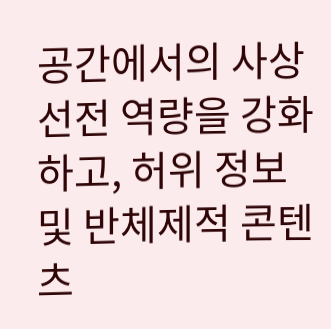공간에서의 사상 선전 역량을 강화하고, 허위 정보 및 반체제적 콘텐츠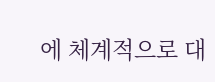에 체계적으로 대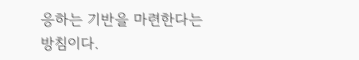응하는 기반을 마련한다는 방침이다.